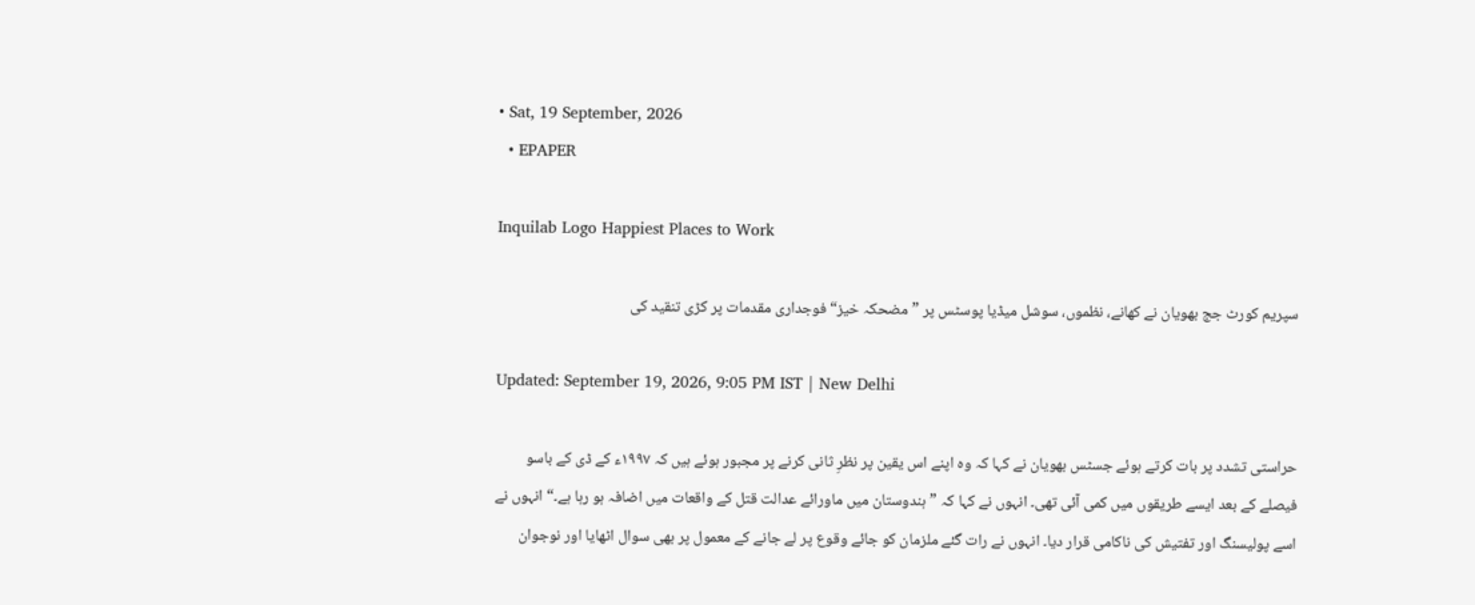• Sat, 19 September, 2026
  • EPAPER

Inquilab Logo Happiest Places to Work

سپریم کورٹ جج بھویان نے کھانے، نظموں، سوشل میڈیا پوسٹس پر ”مضحکہ خیز“ فوجداری مقدمات پر کڑی تنقید کی

Updated: September 19, 2026, 9:05 PM IST | New Delhi

حراستی تشدد پر بات کرتے ہوئے جسٹس بھویان نے کہا کہ وہ اپنے اس یقین پر نظرِ ثانی کرنے پر مجبور ہوئے ہیں کہ ۱۹۹۷ء کے ڈی کے باسو فیصلے کے بعد ایسے طریقوں میں کمی آئی تھی۔ انہوں نے کہا کہ ”ہندوستان میں ماورائے عدالت قتل کے واقعات میں اضافہ ہو رہا ہے۔“ انہوں نے اسے پولیسنگ اور تفتیش کی ناکامی قرار دیا۔ انہوں نے رات گئے ملزمان کو جائے وقوع پر لے جانے کے معمول پر بھی سوال اٹھایا اور نوجوان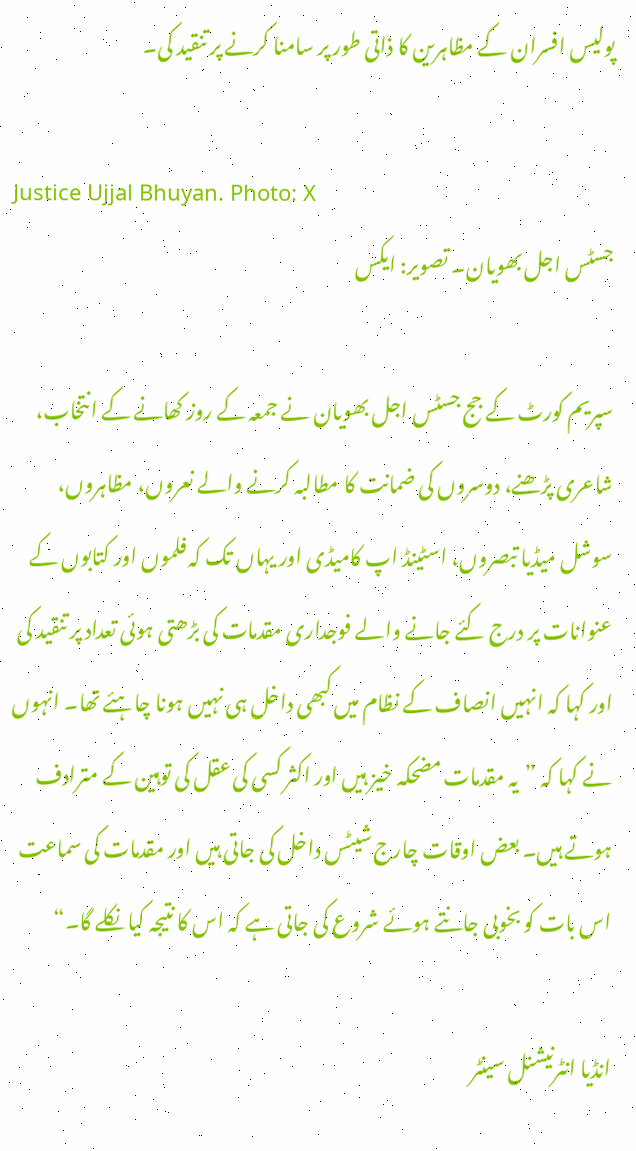پولیس افسران کے مظاہرین کا ذاتی طور پر سامنا کرنے پر تنقید کی۔

Justice Ujjal Bhuyan. Photo: X
جسٹس اجل بھویان۔ تصویر: ایکس

سپریم کورٹ کے جج جسٹس اجل بھویان نے جمعہ کے روز کھانے کے انتخاب، شاعری پڑھنے، دوسروں کی ضمانت کا مطالبہ کرنے والے نعروں، مظاہروں، سوشل میڈیا تبصروں، اسٹینڈ اپ کامیڈی اور یہاں تک کہ فلموں اور کتابوں کے عنوانات پر درج کئے جانے والے فوجداری مقدمات کی بڑھتی ہوئی تعداد پر تنقید کی اور کہا کہ انہیں انصاف کے نظام میں کبھی داخل ہی نہیں ہونا چاہئے تھا۔ انہوں نے کہا کہ ”یہ مقدمات مضحکہ خیز ہیں اور اکثر کسی کی عقل کی توہین کے مترادف ہوتے ہیں۔ بعض اوقات چارج شیٹس داخل کی جاتی ہیں اور مقدمات کی سماعت اس بات کو بخوبی جانتے ہوئے شروع کی جاتی ہے کہ اس کا نتیجہ کیا نکلے گا۔“

انڈیا انٹرنیشنل سینٹر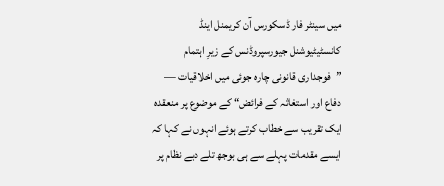میں سینٹر فار ڈسکورس آن کریمنل اینڈ کانسٹیٹیوشنل جیورسپروڈنس کے زیرِ اہتمام ”فوجداری قانونی چارہ جوئی میں اخلاقیات — دفاع اور استغاثہ کے فرائض“ کے موضوع پر منعقدہ ایک تقریب سے خطاب کرتے ہوئے انہوں نے کہا کہ ایسے مقدمات پہلے سے ہی بوجھ تلے دبے نظام پر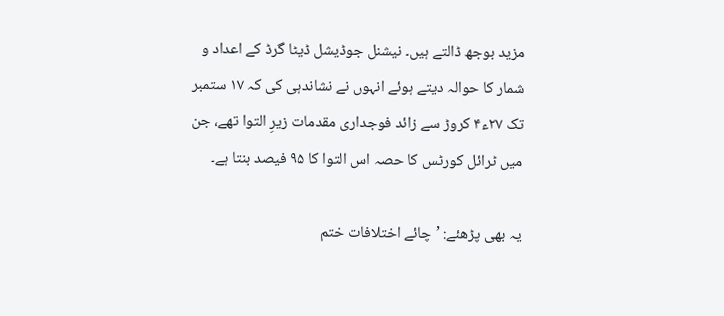مزید بوجھ ڈالتے ہیں۔ نیشنل جوڈیشل ڈیٹا گرڈ کے اعداد و شمار کا حوالہ دیتے ہوئے انہوں نے نشاندہی کی کہ ۱۷ ستمبر تک ۲۷ء۴ کروڑ سے زائد فوجداری مقدمات زیرِ التوا تھے، جن میں ٹرائل کورٹس کا حصہ اس التوا کا ۹۵ فیصد بنتا ہے۔

یہ بھی پڑھئے: ’چائے اختلافات ختم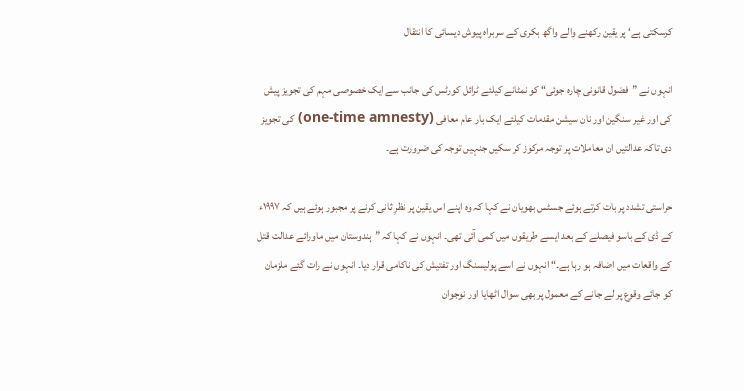کرسکتی ہے‘ پر یقین رکھنے والے واگھ بکری کے سربراہ پیوش دیسائی کا انتقال

انہوں نے ”فضول قانونی چارہ جوئی“ کو نمٹانے کیلئے ٹرائل کورٹس کی جانب سے ایک خصوصی مہم کی تجویز پیش کی اور غیر سنگین اور نان سیشن مقدمات کیلئے ایک بار عام معافی (one-time amnesty) کی تجویز دی تاکہ عدالتیں ان معاملات پر توجہ مرکوز کر سکیں جنہیں توجہ کی ضرورت ہے۔

حراستی تشدد پر بات کرتے ہوئے جسٹس بھویان نے کہا کہ وہ اپنے اس یقین پر نظرِ ثانی کرنے پر مجبور ہوئے ہیں کہ ۱۹۹۷ء کے ڈی کے باسو فیصلے کے بعد ایسے طریقوں میں کمی آئی تھی۔ انہوں نے کہا کہ ”ہندوستان میں ماورائے عدالت قتل کے واقعات میں اضافہ ہو رہا ہے۔“ انہوں نے اسے پولیسنگ اور تفتیش کی ناکامی قرار دیا۔ انہوں نے رات گئے ملزمان کو جائے وقوع پر لے جانے کے معمول پر بھی سوال اٹھایا اور نوجوان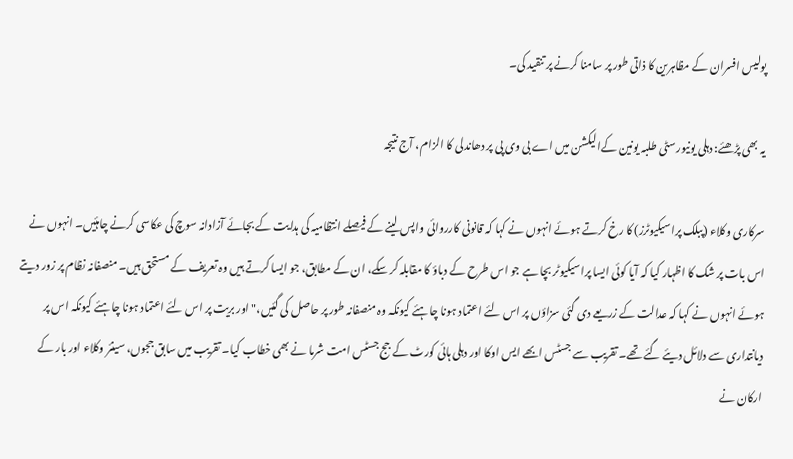پولیس افسران کے مظاہرین کا ذاتی طور پر سامنا کرنے پر تنقید کی۔

یہ بھی پڑھئے: دہلی یونیورسٹی طلبہ یونین کےالیکشن میں اے بی وی پی پر دھاندلی کا الزام، آج نتیجہ

سرکاری وکلاء (پبلک پراسیکیوٹرز) کا رخ کرتے ہوئے انہوں نے کہا کہ قانونی کارروائی واپس لینے کے فیصلے انتظامیہ کی ہدایت کے بجائے آزادانہ سوچ کی عکاسی کرنے چاہئیں۔ انہوں نے اس بات پر شک کا اظہار کیا کہ آیا کوئی ایسا پراسیکیوٹر بچا ہے جو اس طرح کے دباؤ کا مقابلہ کر سکے، ان کے مطابق، جو ایسا کرتے ہیں وہ تعریف کے مستحق ہیں۔ منصفانہ نظام پر زور دیتے ہوئے انہوں نے کہا کہ عدالت کے زریعے دی گئی سزاؤں پر اس لئے اعتماد ہونا چاہئے کیونکہ وہ منصفانہ طور پر حاصل کی گئیں،" اور بریت پر اس لئے اعتماد ہونا چاہئے کیونکہ اس پر دیانتداری سے دلائل دیئے گئے تھے۔ تقریب سے جسٹس ابھے ایس اوکا اور دہلی ہائی کورٹ کے جج جسٹس امت شرما نے بھی خطاب کیا۔ تقریب میں سابق ججوں، سینئر وکلاء اور بار کے ارکان نے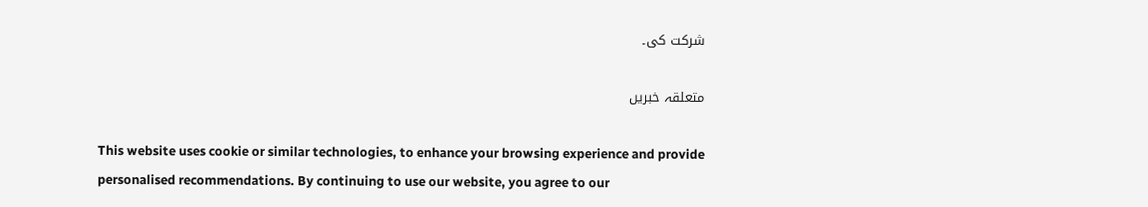شرکت کی۔

متعلقہ خبریں

This website uses cookie or similar technologies, to enhance your browsing experience and provide personalised recommendations. By continuing to use our website, you agree to our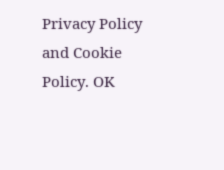Privacy Policy and Cookie Policy. OK